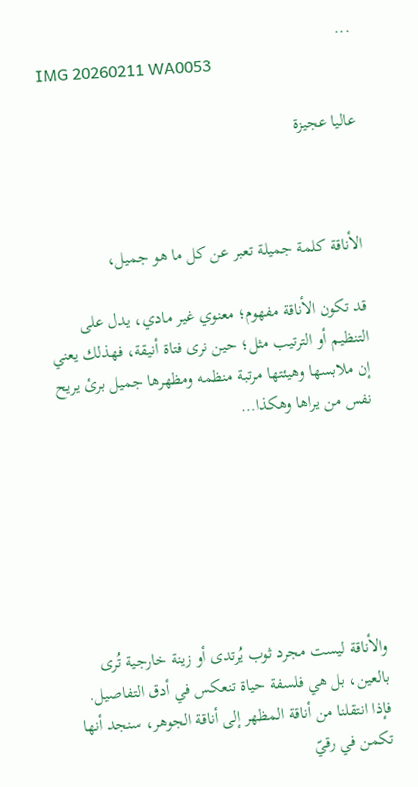...
IMG 20260211 WA0053

عاليا عجيزة



الأناقة كلمة جميلة تعبر عن كل ما هو جميل،

قد تكون الأناقة مفهوم؛ معنوي غير مادي، يدل على التنظيم أو الترتيب مثل؛ حين نرى فتاة أنيقة، فهذلك يعني إن ملابسها وهيئتها مرتبة منظمه ومظهرها جميل برئ يريح نفس من يراها وهكذا…







والأناقة ليست مجرد ثوب يُرتدى أو زينة خارجية تُرى بالعين، بل هي فلسفة حياة تنعكس في أدق التفاصيل. فإذا انتقلنا من أناقة المظهر إلى أناقة الجوهر، سنجد أنها تكمن في رقيّ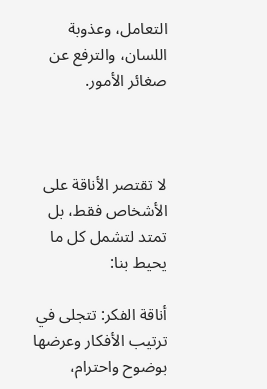التعامل، وعذوبة اللسان، والترفع عن صغائر الأمور.



لا تقتصر الأناقة على الأشخاص فقط، بل تمتد لتشمل كل ما يحيط بنا:

أناقة الفكر: تتجلى في ترتيب الأفكار وعرضها بوضوح واحترام،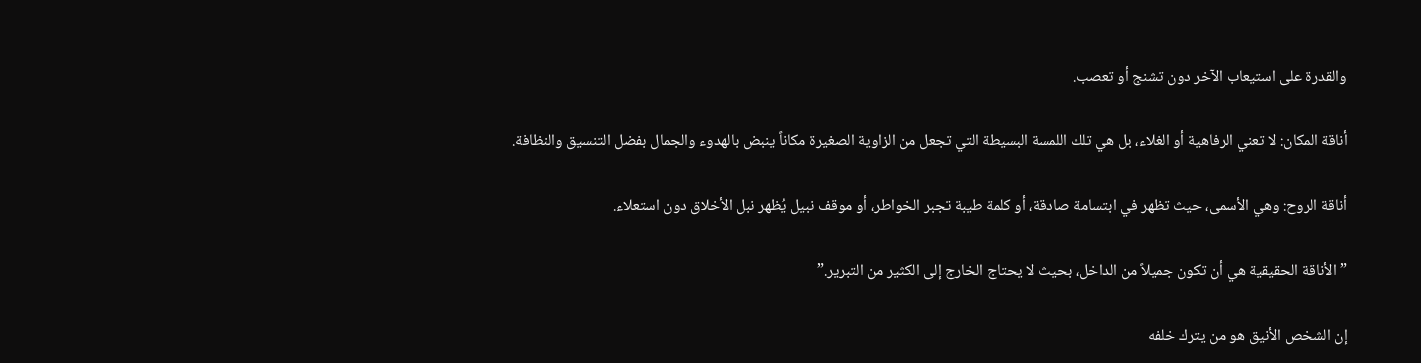والقدرة على استيعاب الآخر دون تشنج أو تعصب.

أناقة المكان: لا تعني الرفاهية أو الغلاء، بل هي تلك اللمسة البسيطة التي تجعل من الزاوية الصغيرة مكاناً ينبض بالهدوء والجمال بفضل التنسيق والنظافة.

أناقة الروح: وهي الأسمى، حيث تظهر في ابتسامة صادقة، أو كلمة طيبة تجبر الخواطر، أو موقف نبيل يُظهر نبل الأخلاق دون استعلاء.

”الأناقة الحقيقية هي أن تكون جميلاً من الداخل، بحيث لا يحتاج الخارج إلى الكثير من التبرير.”

إن الشخص الأنيق هو من يترك خلفه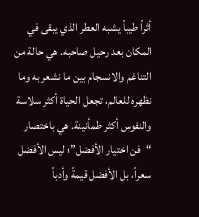أثراً طيباً يشبه العطر الذي يبقى في المكان بعد رحيل صاحبه. هي حالة من التناغم والانسجام بين ما نشعر به وما نظهره للعالم، تجعل الحياة أكثر سلاسة والنفوس أكثر طمأنينة. هي باختصار “فن اختيار الأفضل”؛ ليس الأفضل سعراً، بل الأفضل قيمةً وأدباً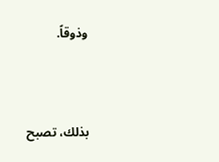وذوقاً.



بذلك، تصبح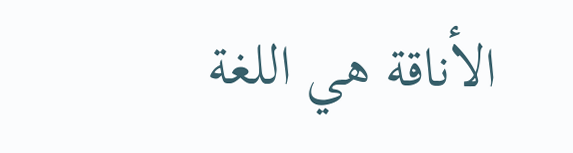الأناقة هي اللغة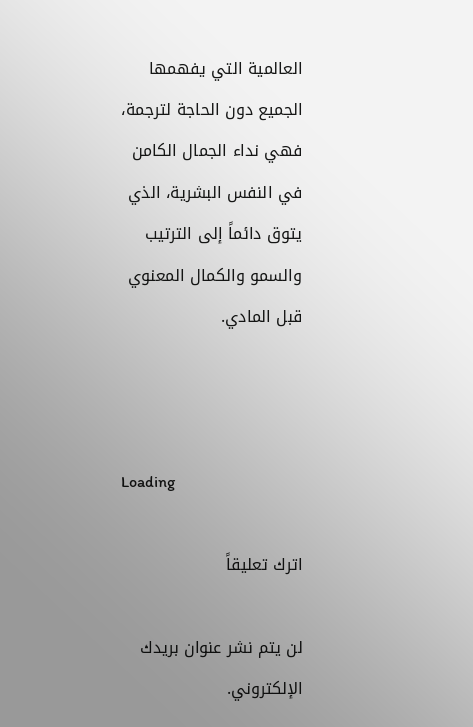العالمية التي يفهمها الجميع دون الحاجة لترجمة، فهي نداء الجمال الكامن في النفس البشرية، الذي يتوق دائماً إلى الترتيب والسمو والكمال المعنوي قبل المادي.



Loading

اترك تعليقاً

لن يتم نشر عنوان بريدك الإلكتروني.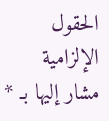الحقول الإلزامية مشار إليها بـ *